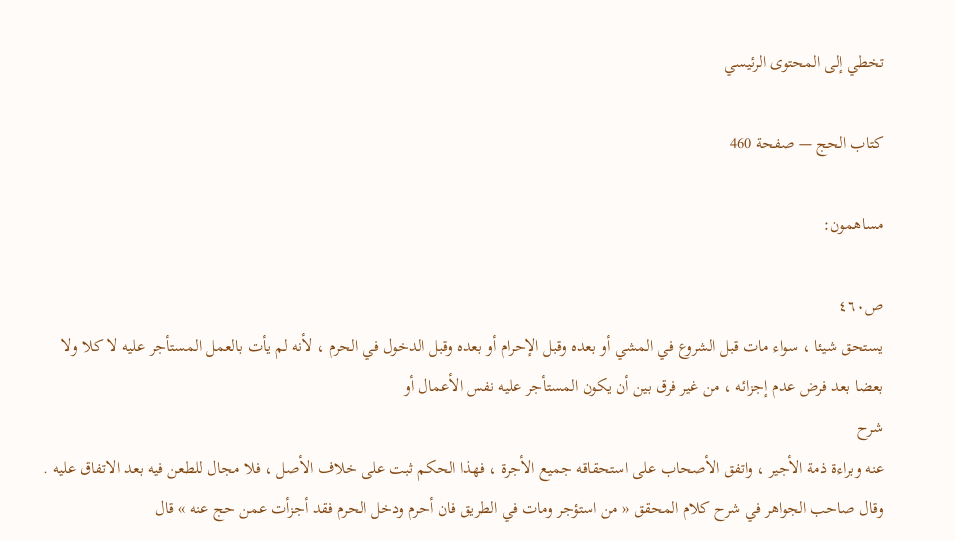تخطي إلى المحتوى الرئيسي

كتاب الحج — صفحة 460

مساهمون:

ص٤٦٠
يستحق شيئا ، سواء مات قبل الشروع في المشي أو بعده وقبل الإحرام أو بعده وقبل الدخول في الحرم ، لأنه لم يأت بالعمل المستأجر عليه لا كلا ولا بعضا بعد فرض عدم إجزائه ، من غير فرق بين أن يكون المستأجر عليه نفس الأعمال أو
شرح
عنه وبراءة ذمة الأجير ، واتفق الأصحاب على استحقاقه جميع الأجرة ، فهذا الحكم ثبت على خلاف الأصل ، فلا مجال للطعن فيه بعد الاتفاق عليه . وقال صاحب الجواهر في شرح كلام المحقق « من استؤجر ومات في الطريق فان أحرم ودخل الحرم فقد أجزأت عمن حج عنه » قال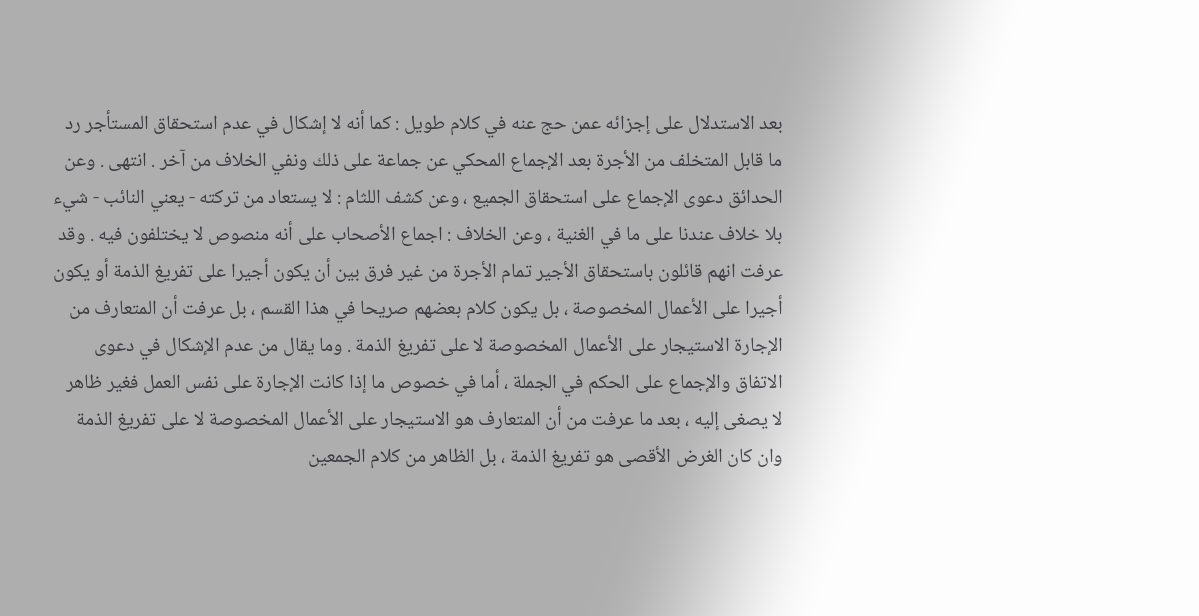بعد الاستدلال على إجزائه عمن حج عنه في كلام طويل : كما أنه لا إشكال في عدم استحقاق المستأجر رد ما قابل المتخلف من الأجرة بعد الإجماع المحكي عن جماعة على ذلك ونفي الخلاف من آخر . انتهى . وعن الحدائق دعوى الإجماع على استحقاق الجميع ، وعن كشف اللثام : لا يستعاد من تركته - يعني النائب - شيء بلا خلاف عندنا على ما في الغنية ، وعن الخلاف : اجماع الأصحاب على أنه منصوص لا يختلفون فيه . وقد عرفت انهم قائلون باستحقاق الأجير تمام الأجرة من غير فرق بين أن يكون أجيرا على تفريغ الذمة أو يكون أجيرا على الأعمال المخصوصة ، بل يكون كلام بعضهم صريحا في هذا القسم ، بل عرفت أن المتعارف من الإجارة الاستيجار على الأعمال المخصوصة لا على تفريغ الذمة . وما يقال من عدم الإشكال في دعوى الاتفاق والإجماع على الحكم في الجملة ، أما في خصوص ما إذا كانت الإجارة على نفس العمل فغير ظاهر لا يصغى إليه ، بعد ما عرفت من أن المتعارف هو الاستيجار على الأعمال المخصوصة لا على تفريغ الذمة وان كان الغرض الأقصى هو تفريغ الذمة ، بل الظاهر من كلام الجمعين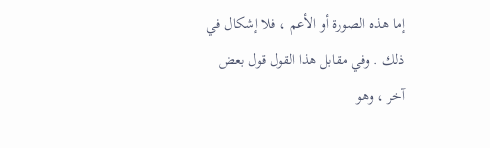إما هذه الصورة أو الأعم ، فلا إشكال في ذلك . وفي مقابل هذا القول قول بعض آخر ، وهو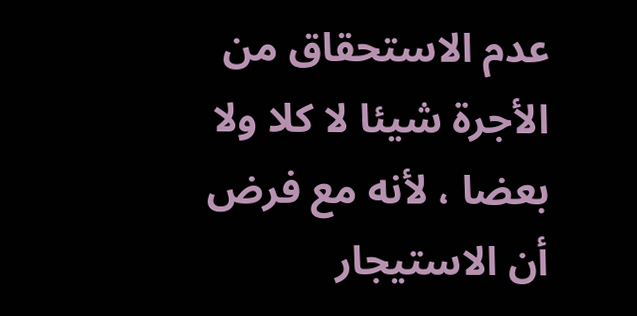عدم الاستحقاق من الأجرة شيئا لا كلا ولا بعضا ، لأنه مع فرض أن الاستيجار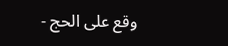وقع على الحج -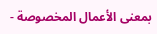بمعنى الأعمال المخصوصة -